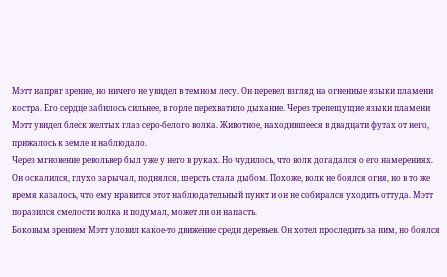Мэтт напряг зрение, но ничего не увидел в темном лесу. Он перевел взгляд на огненные языки пламени костра. Его сердце забилось сильнее, в горле перехватило дыхание. Через трепещущие языки пламени Мэтт увидел блеск желтых глаз серо-белого волка. Животное, находившееся в двадцати футах от него, прижалось к земле и наблюдало.
Через мгновение револьвер был уже у него в руках. Но чудилось, что волк догадался о его намерениях. Он оскалился, глухо зарычал, поднялся, шерсть стала дыбом. Похоже, волк не боялся огня, но в то же время казалось, что ему нравится этот наблюдательный пункт и он не собирался уходить оттуда. Мэтт поразился смелости волка и подумал, может ли он напасть.
Боковым зрением Мэтт уловил какое-то движение среди деревьев. Он хотел проследить за ним, но боялся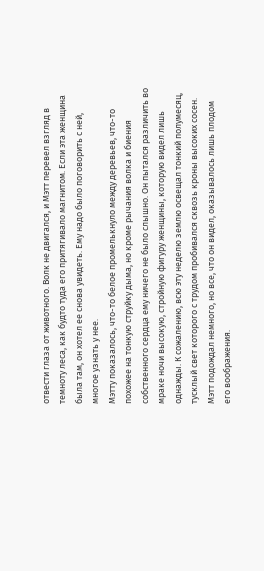отвести глаза от животного. Волк не двигался, и Мэтт перевел взгляд в темноту леса, как будто туда его притягивало магнитом. Если эта женщина была там, он хотел ее снова увидеть. Ему надо было поговорить с ней, многое узнать у нее.
Мэтту показалось, что-то белое промелькнуло между деревьев, что-то похожее на тонкую струйку дыма, но кроме рычания волка и биения собственного сердца ему ничего не было слышно. Он пытался различить во мраке ночи высокую, стройную фигуру женщины, которую видел лишь однажды. К сожалению, всю эту неделю землю освещал тонкий полумесяц, тусклый свет которого с трудом пробивался сквозь кроны высоких сосен. Мэтт подождал немного, но все, что он видел, оказывалось лишь плодом его воображения.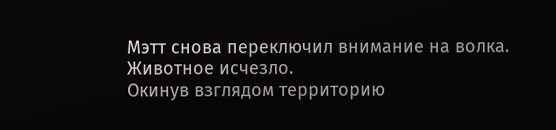Мэтт снова переключил внимание на волка. Животное исчезло.
Окинув взглядом территорию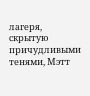лагеря, скрытую причудливыми тенями, Мэтт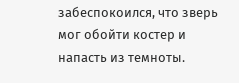забеспокоился, что зверь мог обойти костер и напасть из темноты.